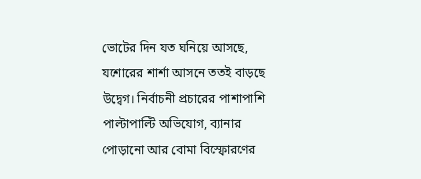ভোটের দিন যত ঘনিয়ে আসছে, যশোরের শার্শা আসনে ততই বাড়ছে উদ্বেগ। নির্বাচনী প্রচারের পাশাপাশি পাল্টাপাল্টি অভিযোগ, ব্যানার পোড়ানো আর বোমা বিস্ফোরণের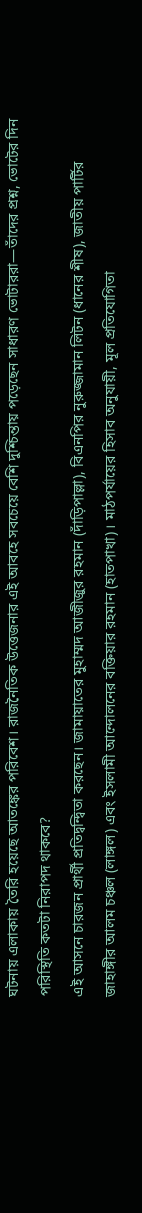ঘটনায় এলাকায় তৈরি হয়েছে আতঙ্কের পরিবেশ। রাজনৈতিক উত্তেজনার এই আবহে সবচেয়ে বেশি দুশ্চিন্তায় পড়েছেন সাধারণ ভোটাররা—তাঁদের প্রশ্ন, ভোটের দিন পরিস্থিতি কতটা নিরাপদ থাকবে?
এই আসনে চারজন প্রার্থী প্রতিদ্বন্দ্বিতা করছেন। জামায়াতের মুহাম্মদ আজীজুর রহমান (দাঁড়িপাল্লা), বিএনপির নুরুজ্জামান লিটন (ধানের শীষ), জাতীয় পার্টির জাহাঙ্গীর আলম চঞ্চল (লাঙ্গল) এবং ইসলামী আন্দোলনের বক্তিয়ার রহমান (হাতপাখা)। মাঠপর্যায়ের হিসাব অনুযায়ী, মূল প্রতিযোগিতা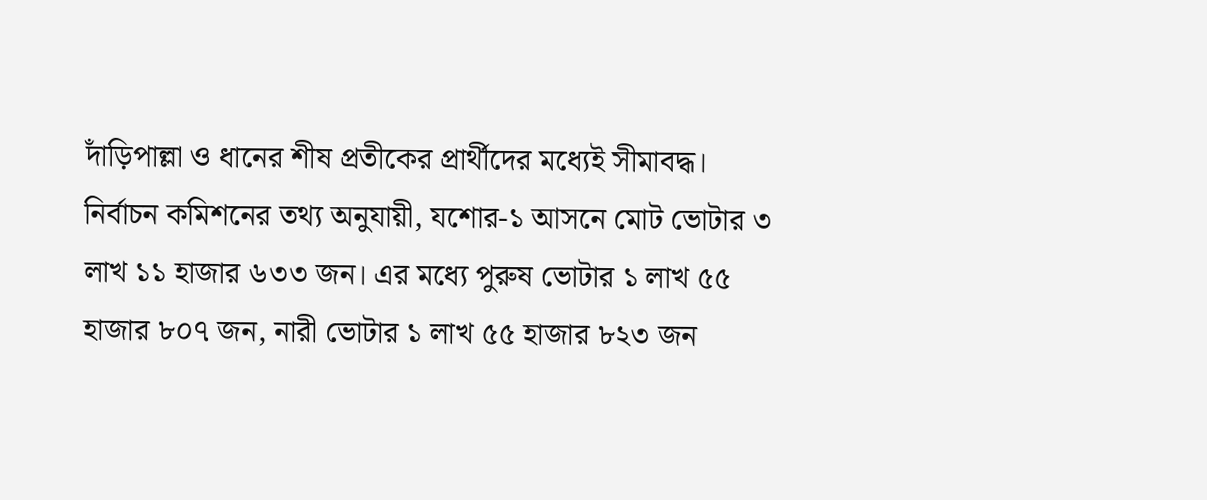দাঁড়িপাল্লা ও ধানের শীষ প্রতীকের প্রার্থীদের মধ্যেই সীমাবদ্ধ।
নির্বাচন কমিশনের তথ্য অনুযায়ী, যশোর-১ আসনে মোট ভোটার ৩ লাখ ১১ হাজার ৬৩৩ জন। এর মধ্যে পুরুষ ভোটার ১ লাখ ৫৫ হাজার ৮০৭ জন, নারী ভোটার ১ লাখ ৫৫ হাজার ৮২৩ জন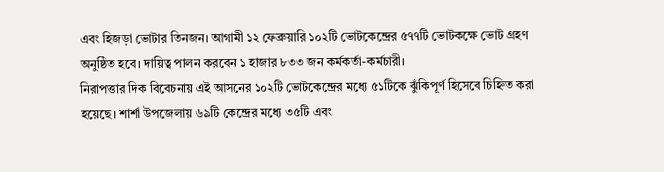এবং হিজড়া ভোটার তিনজন। আগামী ১২ ফেব্রুয়ারি ১০২টি ভোটকেন্দ্রের ৫৭৭টি ভোটকক্ষে ভোট গ্রহণ অনুষ্ঠিত হবে। দায়িত্ব পালন করবেন ১ হাজার ৮৩৩ জন কর্মকর্তা-কর্মচারী।
নিরাপত্তার দিক বিবেচনায় এই আসনের ১০২টি ভোটকেন্দ্রের মধ্যে ৫১টিকে ঝুঁকিপূর্ণ হিসেবে চিহ্নিত করা হয়েছে। শার্শা উপজেলায় ৬৯টি কেন্দ্রের মধ্যে ৩৫টি এবং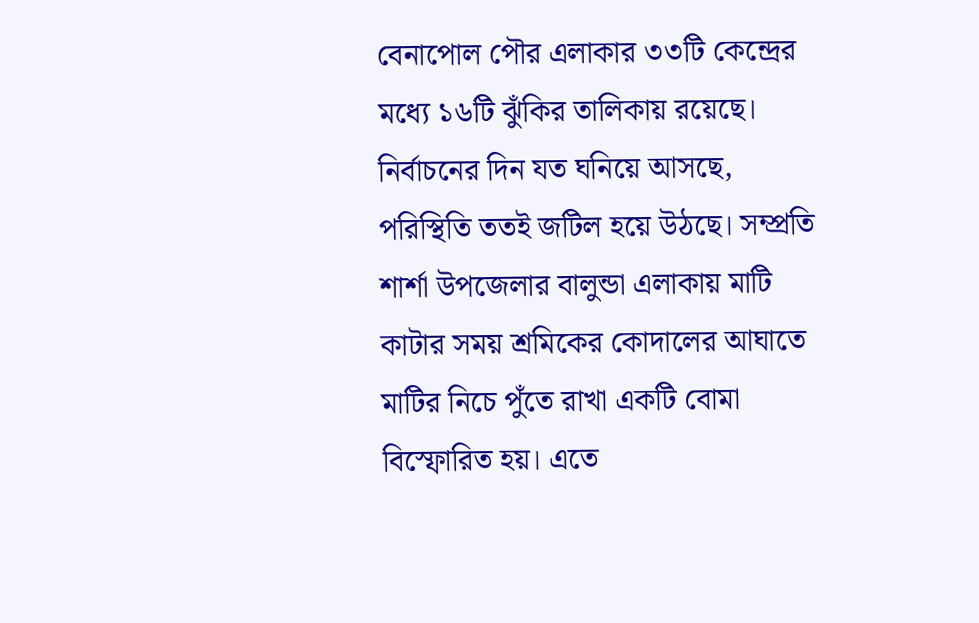বেনাপোল পৌর এলাকার ৩৩টি কেন্দ্রের মধ্যে ১৬টি ঝুঁকির তালিকায় রয়েছে।
নির্বাচনের দিন যত ঘনিয়ে আসছে, পরিস্থিতি ততই জটিল হয়ে উঠছে। সম্প্রতি শার্শা উপজেলার বালুন্ডা এলাকায় মাটি কাটার সময় শ্রমিকের কোদালের আঘাতে মাটির নিচে পুঁতে রাখা একটি বোমা বিস্ফোরিত হয়। এতে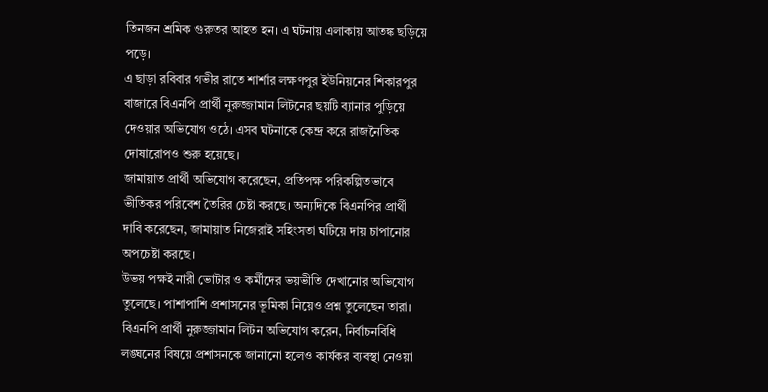তিনজন শ্রমিক গুরুতর আহত হন। এ ঘটনায় এলাকায় আতঙ্ক ছড়িয়ে পড়ে।
এ ছাড়া রবিবার গভীর রাতে শার্শার লক্ষণপুর ইউনিয়নের শিকারপুর বাজারে বিএনপি প্রার্থী নুরুজ্জামান লিটনের ছয়টি ব্যানার পুড়িয়ে দেওয়ার অভিযোগ ওঠে। এসব ঘটনাকে কেন্দ্র করে রাজনৈতিক দোষারোপও শুরু হয়েছে।
জামায়াত প্রার্থী অভিযোগ করেছেন, প্রতিপক্ষ পরিকল্পিতভাবে ভীতিকর পরিবেশ তৈরির চেষ্টা করছে। অন্যদিকে বিএনপির প্রার্থী দাবি করেছেন, জামায়াত নিজেরাই সহিংসতা ঘটিয়ে দায় চাপানোর অপচেষ্টা করছে।
উভয় পক্ষই নারী ভোটার ও কর্মীদের ভয়ভীতি দেখানোর অভিযোগ তুলেছে। পাশাপাশি প্রশাসনের ভূমিকা নিয়েও প্রশ্ন তুলেছেন তারা। বিএনপি প্রার্থী নুরুজ্জামান লিটন অভিযোগ করেন, নির্বাচনবিধি লঙ্ঘনের বিষয়ে প্রশাসনকে জানানো হলেও কার্যকর ব্যবস্থা নেওয়া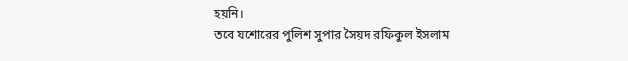হয়নি।
তবে যশোরের পুলিশ সুপার সৈয়দ রফিকুল ইসলাম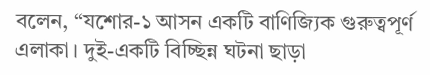বলেন, “যশোর-১ আসন একটি বাণিজ্যিক গুরুত্বপূর্ণ এলাকা। দুই-একটি বিচ্ছিন্ন ঘটনা ছাড়া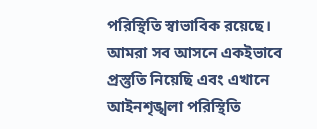পরিস্থিতি স্বাভাবিক রয়েছে। আমরা সব আসনে একইভাবে প্রস্তুতি নিয়েছি এবং এখানে আইনশৃঙ্খলা পরিস্থিতি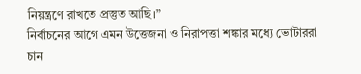নিয়ন্ত্রণে রাখতে প্রস্তুত আছি।”
নির্বাচনের আগে এমন উত্তেজনা ও নিরাপত্তা শঙ্কার মধ্যে ভোটাররা চান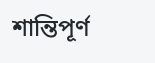শান্তিপূর্ণ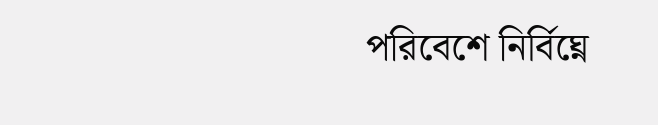পরিবেশে নির্বিঘ্নে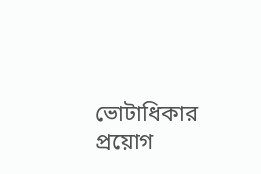ভোটাধিকার প্রয়োগ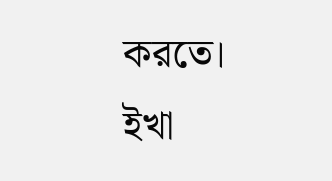করতে।
ইখা